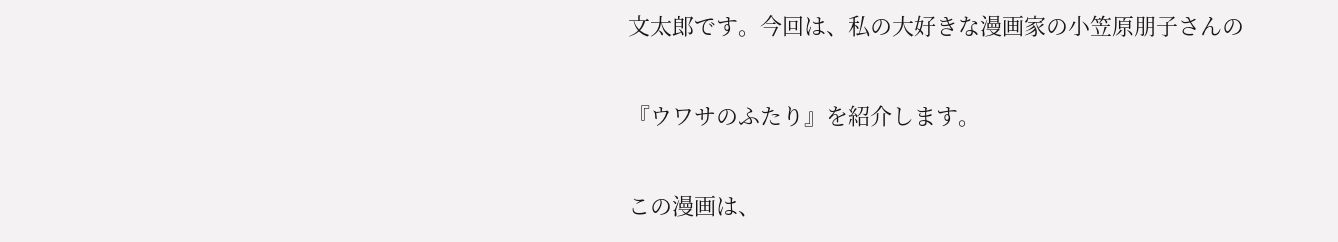文太郎です。今回は、私の大好きな漫画家の小笠原朋子さんの

『ウワサのふたり』を紹介します。

この漫画は、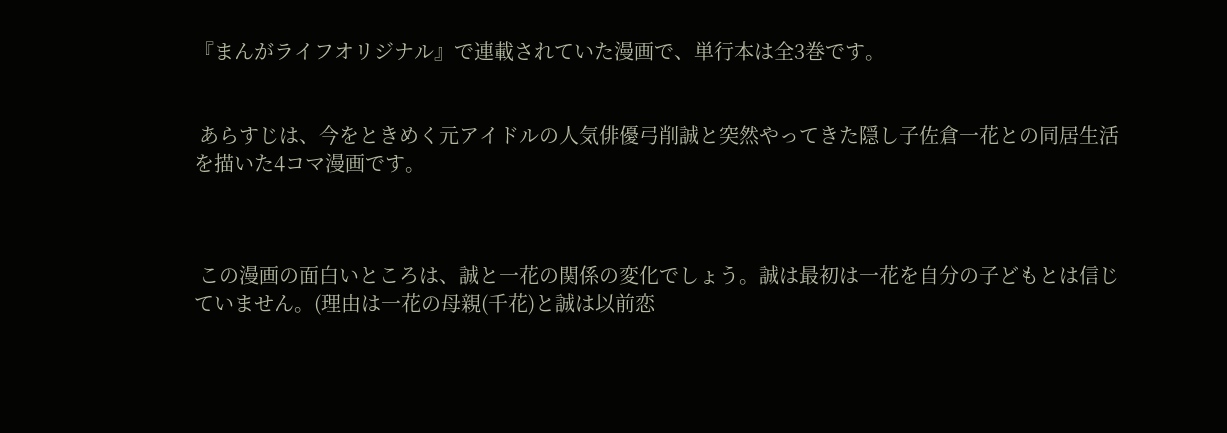『まんがライフオリジナル』で連載されていた漫画で、単行本は全3巻です。


 あらすじは、今をときめく元アイドルの人気俳優弓削誠と突然やってきた隠し子佐倉一花との同居生活を描いた4コマ漫画です。



 この漫画の面白いところは、誠と一花の関係の変化でしょう。誠は最初は一花を自分の子どもとは信じていません。(理由は一花の母親(千花)と誠は以前恋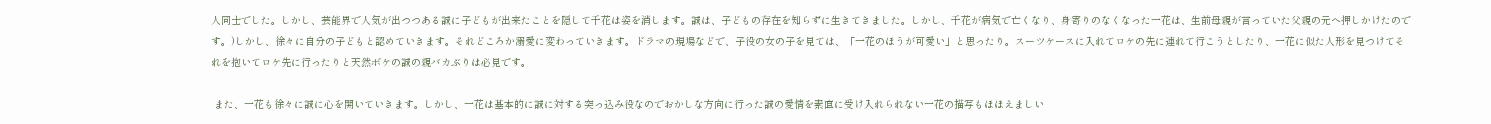人同士でした。しかし、芸能界で人気が出つつある誠に子どもが出来たことを隠して千花は姿を消します。誠は、子どもの存在を知らずに生きてきました。しかし、千花が病気で亡くなり、身寄りのなくなった一花は、生前母親が言っていた父親の元へ押しかけたのです。)しかし、徐々に自分の子どもと認めていきます。それどころか溺愛に変わっていきます。ドラマの現場などで、子役の女の子を見ては、「一花のほうが可愛い」と思ったり。スーツケースに入れてロケの先に連れて行こうとしたり、一花に似た人形を見つけてそれを抱いてロケ先に行ったりと天然ボケの誠の親バカぶりは必見です。

 また、一花も徐々に誠に心を開いていきます。しかし、一花は基本的に誠に対する突っ込み役なのでおかしな方向に行った誠の愛情を素直に受け入れられない一花の描写もほほえましい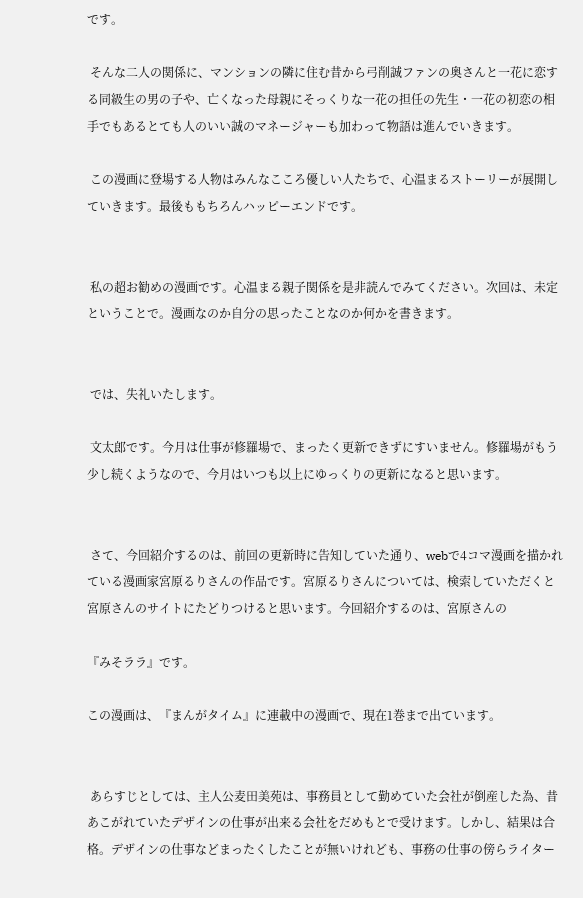です。

 そんな二人の関係に、マンションの隣に住む昔から弓削誠ファンの奥さんと一花に恋する同級生の男の子や、亡くなった母親にそっくりな一花の担任の先生・一花の初恋の相手でもあるとても人のいい誠のマネージャーも加わって物語は進んでいきます。

 この漫画に登場する人物はみんなこころ優しい人たちで、心温まるストーリーが展開していきます。最後ももちろんハッピーエンドです。


 私の超お勧めの漫画です。心温まる親子関係を是非読んでみてください。次回は、未定ということで。漫画なのか自分の思ったことなのか何かを書きます。


 では、失礼いたします。

 文太郎です。今月は仕事が修羅場で、まったく更新できずにすいません。修羅場がもう少し続くようなので、今月はいつも以上にゆっくりの更新になると思います。


 さて、今回紹介するのは、前回の更新時に告知していた通り、webで4コマ漫画を描かれている漫画家宮原るりさんの作品です。宮原るりさんについては、検索していただくと宮原さんのサイトにたどりつけると思います。今回紹介するのは、宮原さんの

『みそララ』です。

この漫画は、『まんがタイム』に連載中の漫画で、現在1巻まで出ています。


 あらすじとしては、主人公麦田美苑は、事務員として勤めていた会社が倒産した為、昔あこがれていたデザインの仕事が出来る会社をだめもとで受けます。しかし、結果は合格。デザインの仕事などまったくしたことが無いけれども、事務の仕事の傍らライター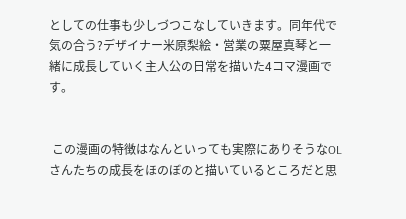としての仕事も少しづつこなしていきます。同年代で気の合う?デザイナー米原梨絵・営業の粟屋真琴と一緒に成長していく主人公の日常を描いた4コマ漫画です。


 この漫画の特徴はなんといっても実際にありそうなOLさんたちの成長をほのぼのと描いているところだと思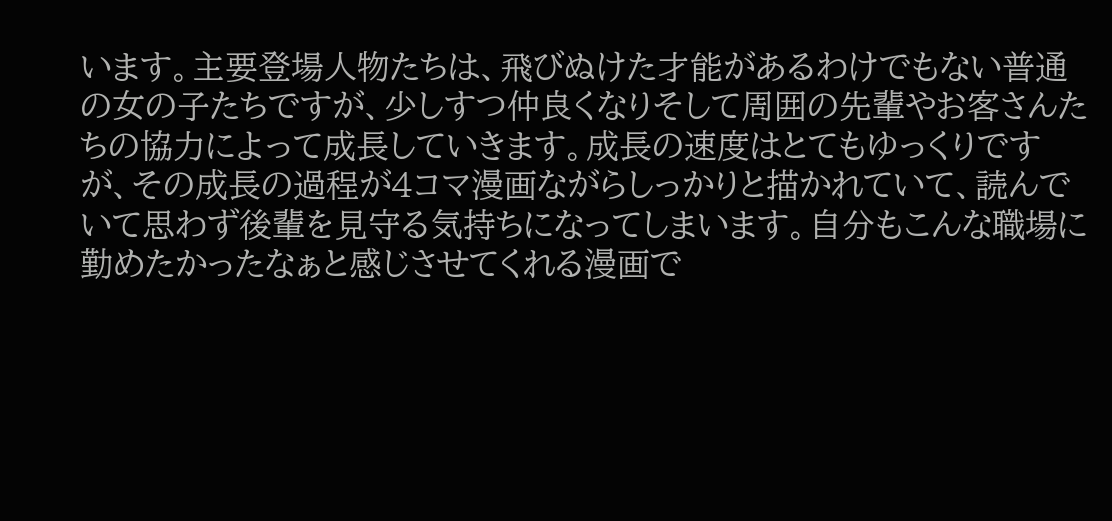います。主要登場人物たちは、飛びぬけた才能があるわけでもない普通の女の子たちですが、少しすつ仲良くなりそして周囲の先輩やお客さんたちの協力によって成長していきます。成長の速度はとてもゆっくりですが、その成長の過程が4コマ漫画ながらしっかりと描かれていて、読んでいて思わず後輩を見守る気持ちになってしまいます。自分もこんな職場に勤めたかったなぁと感じさせてくれる漫画で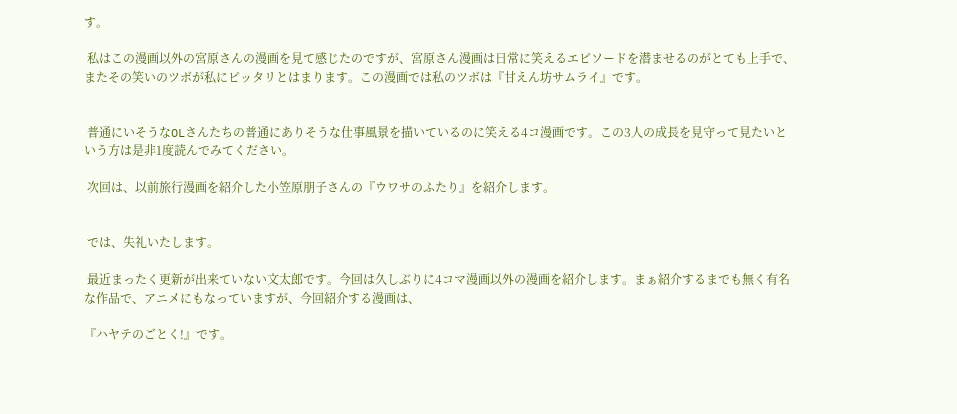す。

 私はこの漫画以外の宮原さんの漫画を見て感じたのですが、宮原さん漫画は日常に笑えるエピソードを潜ませるのがとても上手で、またその笑いのツボが私にピッタリとはまります。この漫画では私のツボは『甘えん坊サムライ』です。


 普通にいそうなOLさんたちの普通にありそうな仕事風景を描いているのに笑える4コ漫画です。この3人の成長を見守って見たいという方は是非1度読んでみてください。

 次回は、以前旅行漫画を紹介した小笠原朋子さんの『ウワサのふたり』を紹介します。


 では、失礼いたします。

 最近まったく更新が出来ていない文太郎です。今回は久しぶりに4コマ漫画以外の漫画を紹介します。まぁ紹介するまでも無く有名な作品で、アニメにもなっていますが、今回紹介する漫画は、

『ハヤテのごとく!』です。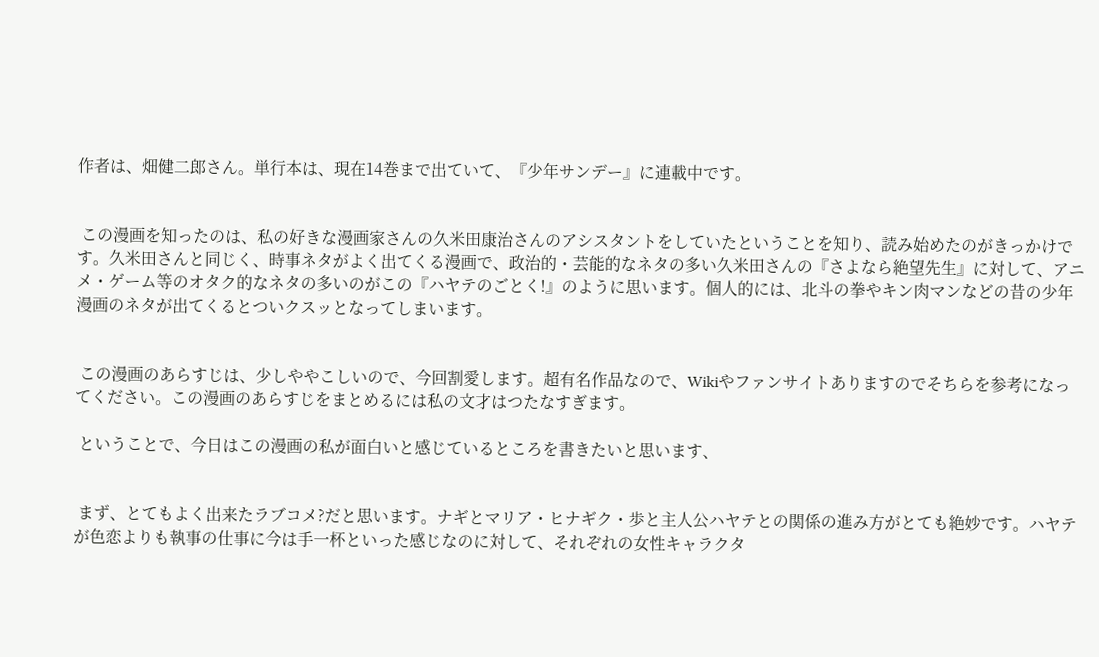作者は、畑健二郎さん。単行本は、現在14巻まで出ていて、『少年サンデー』に連載中です。


 この漫画を知ったのは、私の好きな漫画家さんの久米田康治さんのアシスタントをしていたということを知り、読み始めたのがきっかけです。久米田さんと同じく、時事ネタがよく出てくる漫画で、政治的・芸能的なネタの多い久米田さんの『さよなら絶望先生』に対して、アニメ・ゲーム等のオタク的なネタの多いのがこの『ハヤテのごとく!』のように思います。個人的には、北斗の拳やキン肉マンなどの昔の少年漫画のネタが出てくるとついクスッとなってしまいます。


 この漫画のあらすじは、少しややこしいので、今回割愛します。超有名作品なので、Wikiやファンサイトありますのでそちらを参考になってください。この漫画のあらすじをまとめるには私の文才はつたなすぎます。

 ということで、今日はこの漫画の私が面白いと感じているところを書きたいと思います、


 まず、とてもよく出来たラブコメ?だと思います。ナギとマリア・ヒナギク・歩と主人公ハヤテとの関係の進み方がとても絶妙です。ハヤテが色恋よりも執事の仕事に今は手一杯といった感じなのに対して、それぞれの女性キャラクタ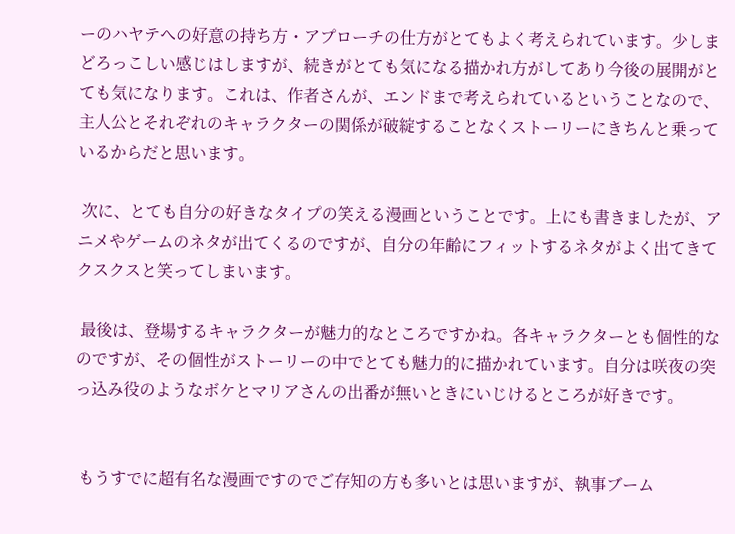ーのハヤテへの好意の持ち方・アプローチの仕方がとてもよく考えられています。少しまどろっこしい感じはしますが、続きがとても気になる描かれ方がしてあり今後の展開がとても気になります。これは、作者さんが、エンドまで考えられているということなので、主人公とそれぞれのキャラクターの関係が破綻することなくストーリーにきちんと乗っているからだと思います。

 次に、とても自分の好きなタイプの笑える漫画ということです。上にも書きましたが、アニメやゲームのネタが出てくるのですが、自分の年齢にフィットするネタがよく出てきてクスクスと笑ってしまいます。

 最後は、登場するキャラクターが魅力的なところですかね。各キャラクターとも個性的なのですが、その個性がストーリーの中でとても魅力的に描かれています。自分は咲夜の突っ込み役のようなボケとマリアさんの出番が無いときにいじけるところが好きです。


 もうすでに超有名な漫画ですのでご存知の方も多いとは思いますが、執事ブーム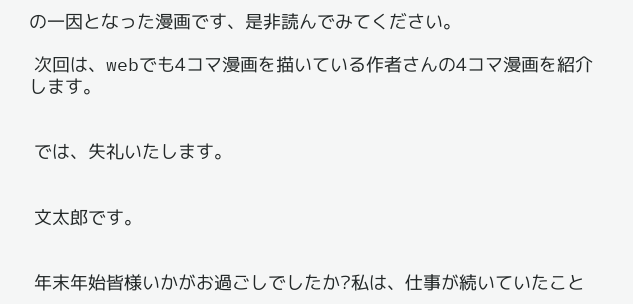の一因となった漫画です、是非読んでみてください。

 次回は、webでも4コマ漫画を描いている作者さんの4コマ漫画を紹介します。


 では、失礼いたします。


 文太郎です。


 年末年始皆様いかがお過ごしでしたか?私は、仕事が続いていたこと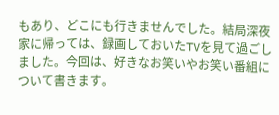もあり、どこにも行きませんでした。結局深夜家に帰っては、録画しておいたTVを見て過ごしました。今回は、好きなお笑いやお笑い番組について書きます。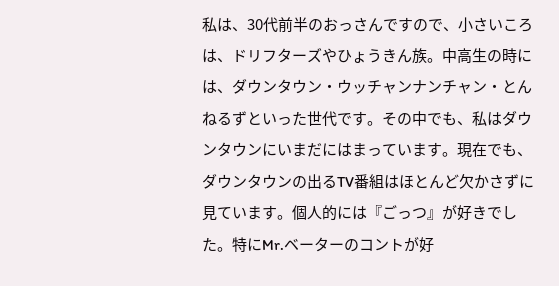私は、30代前半のおっさんですので、小さいころは、ドリフターズやひょうきん族。中高生の時には、ダウンタウン・ウッチャンナンチャン・とんねるずといった世代です。その中でも、私はダウンタウンにいまだにはまっています。現在でも、ダウンタウンの出るTV番組はほとんど欠かさずに見ています。個人的には『ごっつ』が好きでした。特にMr.ベーターのコントが好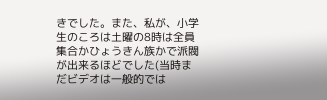きでした。また、私が、小学生のころは土曜の8時は全員集合かひょうきん族かで派閥が出来るほどでした(当時まだビデオは一般的では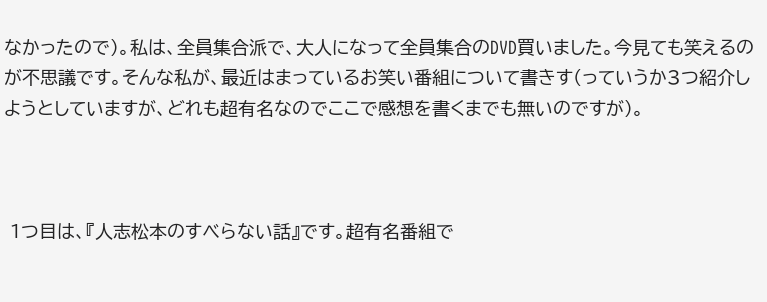なかったので)。私は、全員集合派で、大人になって全員集合のDVD買いました。今見ても笑えるのが不思議です。そんな私が、最近はまっているお笑い番組について書きす(っていうか3つ紹介しようとしていますが、どれも超有名なのでここで感想を書くまでも無いのですが)。



 1つ目は、『人志松本のすべらない話』です。超有名番組で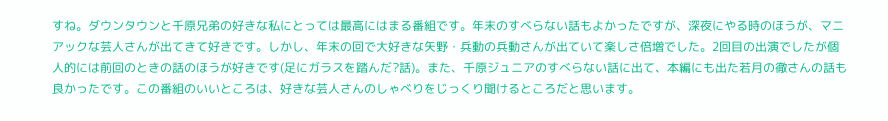すね。ダウンタウンと千原兄弟の好きな私にとっては最高にはまる番組です。年末のすべらない話もよかったですが、深夜にやる時のほうが、マニアックな芸人さんが出てきて好きです。しかし、年末の回で大好きな矢野・兵動の兵動さんが出ていて楽しさ倍増でした。2回目の出演でしたが個人的には前回のときの話のほうが好きです(足にガラスを踏んだ?話)。また、千原ジュニアのすべらない話に出て、本編にも出た若月の徹さんの話も良かったです。この番組のいいところは、好きな芸人さんのしゃべりをじっくり聞けるところだと思います。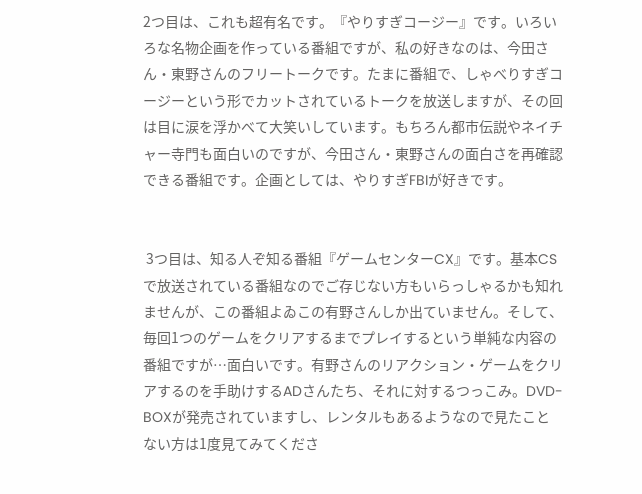2つ目は、これも超有名です。『やりすぎコージー』です。いろいろな名物企画を作っている番組ですが、私の好きなのは、今田さん・東野さんのフリートークです。たまに番組で、しゃべりすぎコージーという形でカットされているトークを放送しますが、その回は目に涙を浮かべて大笑いしています。もちろん都市伝説やネイチャー寺門も面白いのですが、今田さん・東野さんの面白さを再確認できる番組です。企画としては、やりすぎFBIが好きです。


 3つ目は、知る人ぞ知る番組『ゲームセンターCX』です。基本CSで放送されている番組なのでご存じない方もいらっしゃるかも知れませんが、この番組よゐこの有野さんしか出ていません。そして、毎回1つのゲームをクリアするまでプレイするという単純な内容の番組ですが…面白いです。有野さんのリアクション・ゲームをクリアするのを手助けするADさんたち、それに対するつっこみ。DVD-BOXが発売されていますし、レンタルもあるようなので見たことない方は1度見てみてくださ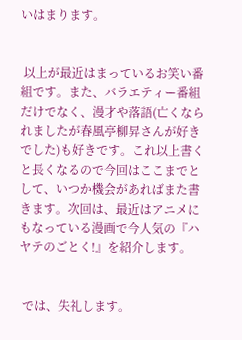いはまります。


 以上が最近はまっているお笑い番組です。また、バラエティー番組だけでなく、漫才や落語(亡くなられましたが春風亭柳昇さんが好きでした)も好きです。これ以上書くと長くなるので今回はここまでとして、いつか機会があればまた書きます。次回は、最近はアニメにもなっている漫画で今人気の『ハヤテのごとく!』を紹介します。


 では、失礼します。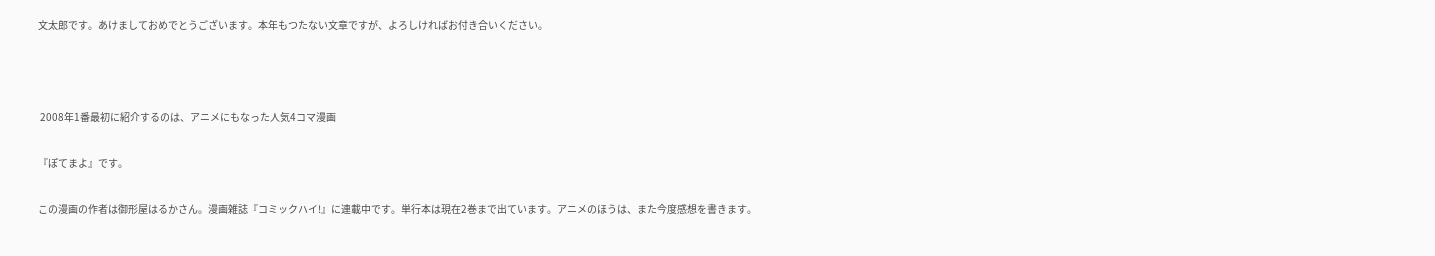文太郎です。あけましておめでとうございます。本年もつたない文章ですが、よろしければお付き合いください。



 2008年1番最初に紹介するのは、アニメにもなった人気4コマ漫画

『ぽてまよ』です。

この漫画の作者は御形屋はるかさん。漫画雑誌『コミックハイ!』に連載中です。単行本は現在2巻まで出ています。アニメのほうは、また今度感想を書きます。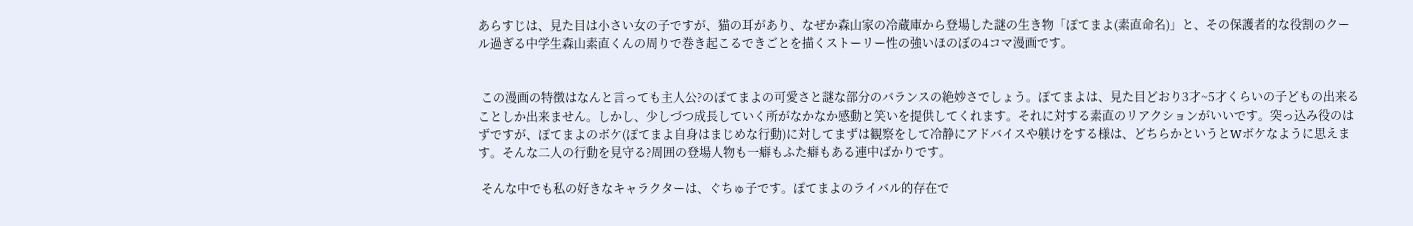あらすじは、見た目は小さい女の子ですが、猫の耳があり、なぜか森山家の冷蔵庫から登場した謎の生き物「ぽてまよ(素直命名)」と、その保護者的な役割のクール過ぎる中学生森山素直くんの周りで巻き起こるできごとを描くストーリー性の強いほのぼの4コマ漫画です。


 この漫画の特徴はなんと言っても主人公?のぽてまよの可愛さと謎な部分のバランスの絶妙さでしょう。ぽてまよは、見た目どおり3才~5才くらいの子どもの出来ることしか出来ません。しかし、少しづつ成長していく所がなかなか感動と笑いを提供してくれます。それに対する素直のリアクションがいいです。突っ込み役のはずですが、ぽてまよのボケ(ぽてまよ自身はまじめな行動)に対してまずは観察をして冷静にアドバイスや躾けをする様は、どちらかというとWボケなように思えます。そんな二人の行動を見守る?周囲の登場人物も一癖もふた癖もある連中ばかりです。

 そんな中でも私の好きなキャラクターは、ぐちゅ子です。ぽてまよのライバル的存在で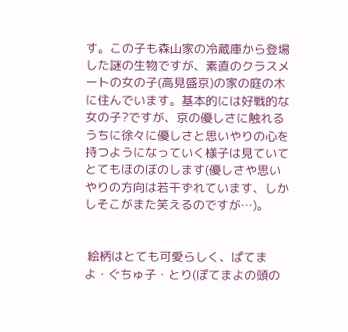す。この子も森山家の冷蔵庫から登場した謎の生物ですが、素直のクラスメートの女の子(高見盛京)の家の庭の木に住んでいます。基本的には好戦的な女の子?ですが、京の優しさに触れるうちに徐々に優しさと思いやりの心を持つようになっていく様子は見ていてとてもほのぼのします(優しさや思いやりの方向は若干ずれています、しかしそこがまた笑えるのですが…)。


 絵柄はとても可愛らしく、ぱてまよ・ぐちゅ子・とり(ぽてまよの頭の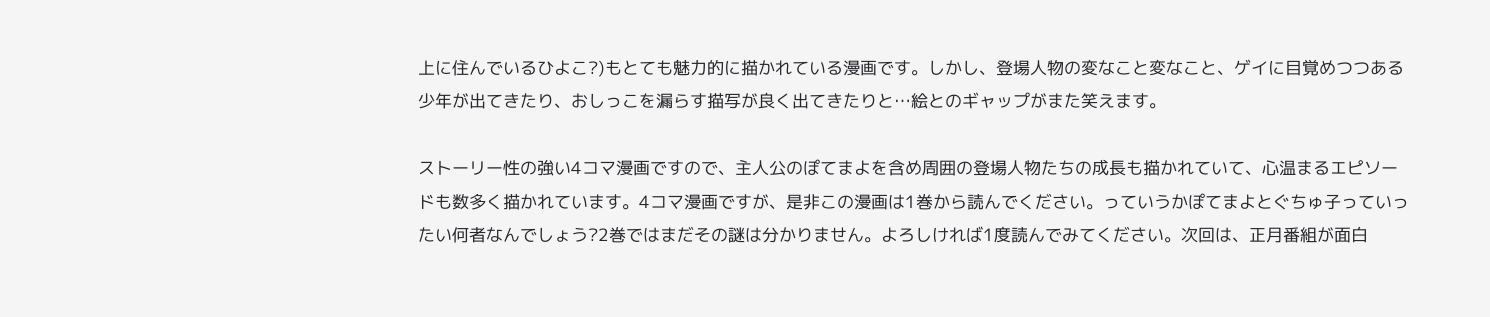上に住んでいるひよこ?)もとても魅力的に描かれている漫画です。しかし、登場人物の変なこと変なこと、ゲイに目覚めつつある少年が出てきたり、おしっこを漏らす描写が良く出てきたりと…絵とのギャップがまた笑えます。

ストーリー性の強い4コマ漫画ですので、主人公のぽてまよを含め周囲の登場人物たちの成長も描かれていて、心温まるエピソードも数多く描かれています。4コマ漫画ですが、是非この漫画は1巻から読んでください。っていうかぽてまよとぐちゅ子っていったい何者なんでしょう?2巻ではまだその謎は分かりません。よろしければ1度読んでみてください。次回は、正月番組が面白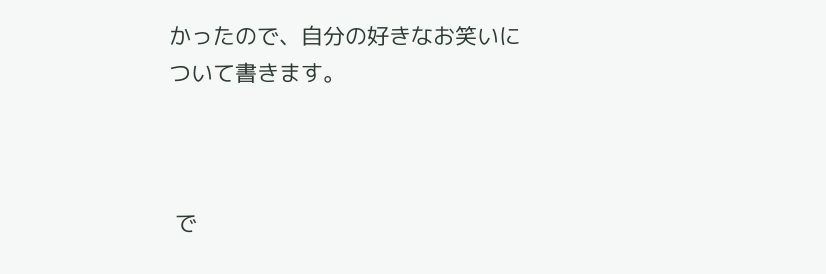かったので、自分の好きなお笑いについて書きます。



 で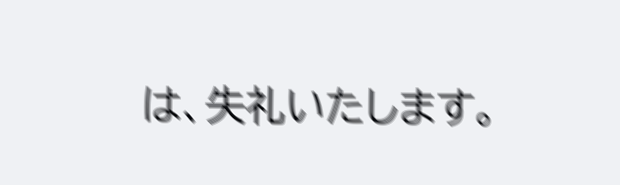は、失礼いたします。